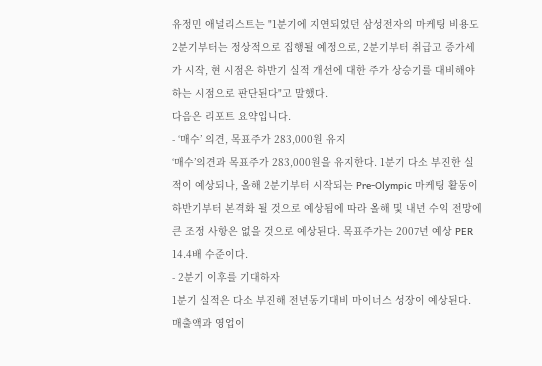유정민 애널리스트는 "1분기에 지연되었던 삼성전자의 마케팅 비용도 2분기부터는 정상적으로 집행될 예정으로, 2분기부터 취급고 증가세가 시작, 현 시점은 하반기 실적 개선에 대한 주가 상승기를 대비해야 하는 시점으로 판단된다"고 말했다.
다음은 리포트 요약입니다.
- ‘매수’ 의견, 목표주가 283,000원 유지
‘매수’의견과 목표주가 283,000원을 유지한다. 1분기 다소 부진한 실적이 예상되나, 올해 2분기부터 시작되는 Pre-Olympic 마케팅 활동이 하반기부터 본격화 될 것으로 예상됨에 따라 올해 및 내년 수익 전망에 큰 조정 사항은 없을 것으로 예상된다. 목표주가는 2007년 예상 PER 14.4배 수준이다.
- 2분기 이후를 기대하자
1분기 실적은 다소 부진해 전년동기대비 마이너스 성장이 예상된다. 매출액과 영업이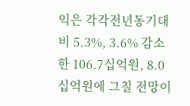익은 각각전년동기대비 5.3%, 3.6% 감소한 106.7십억원, 8.0십억원에 그칠 전망이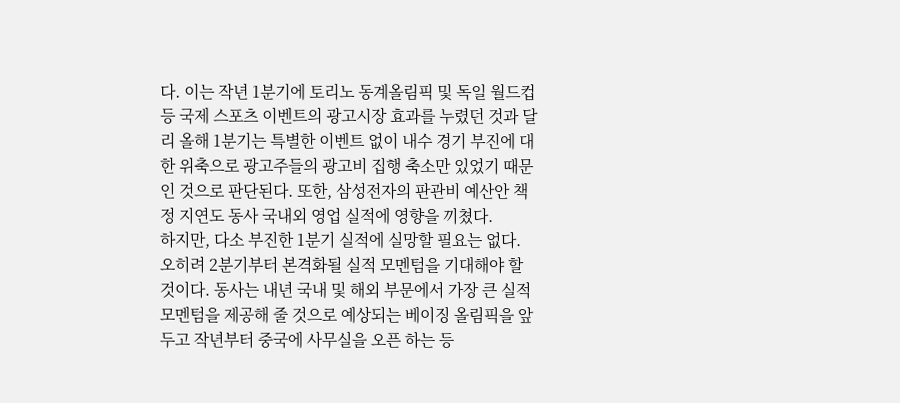다. 이는 작년 1분기에 토리노 동계올림픽 및 독일 월드컵 등 국제 스포츠 이벤트의 광고시장 효과를 누렸던 것과 달리 올해 1분기는 특별한 이벤트 없이 내수 경기 부진에 대한 위축으로 광고주들의 광고비 집행 축소만 있었기 때문인 것으로 판단된다. 또한, 삼성전자의 판관비 예산안 책정 지연도 동사 국내외 영업 실적에 영향을 끼쳤다.
하지만, 다소 부진한 1분기 실적에 실망할 필요는 없다. 오히려 2분기부터 본격화될 실적 모멘텀을 기대해야 할 것이다. 동사는 내년 국내 및 해외 부문에서 가장 큰 실적 모멘텀을 제공해 줄 것으로 예상되는 베이징 올림픽을 앞두고 작년부터 중국에 사무실을 오픈 하는 등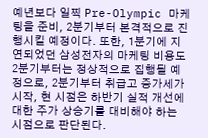예년보다 일찍 Pre-Olympic 마케팅을 준비, 2분기부터 본격적으로 진행시킬 예정이다. 또한, 1분기에 지연되었던 삼성전자의 마케팅 비용도 2분기부터는 정상적으로 집행될 예정으로, 2분기부터 취급고 증가세가 시작, 현 시점은 하반기 실적 개선에 대한 주가 상승기를 대비해야 하는 시점으로 판단된다.